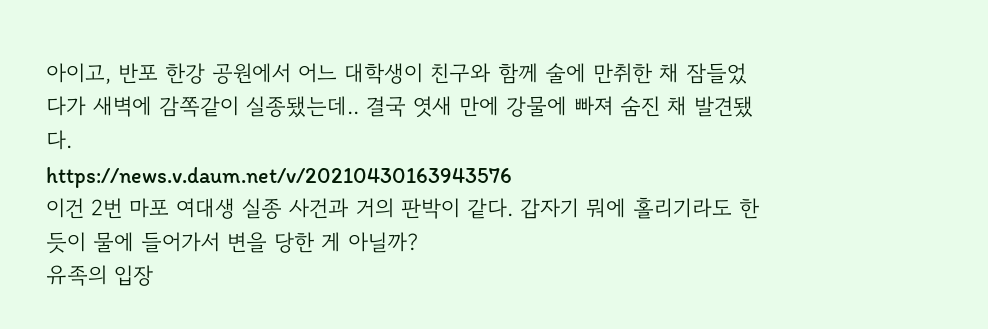아이고, 반포 한강 공원에서 어느 대학생이 친구와 함께 술에 만취한 채 잠들었다가 새벽에 감쪽같이 실종됐는데.. 결국 엿새 만에 강물에 빠져 숨진 채 발견됐다.
https://news.v.daum.net/v/20210430163943576
이건 2번 마포 여대생 실종 사건과 거의 판박이 같다. 갑자기 뭐에 홀리기라도 한 듯이 물에 들어가서 변을 당한 게 아닐까?
유족의 입장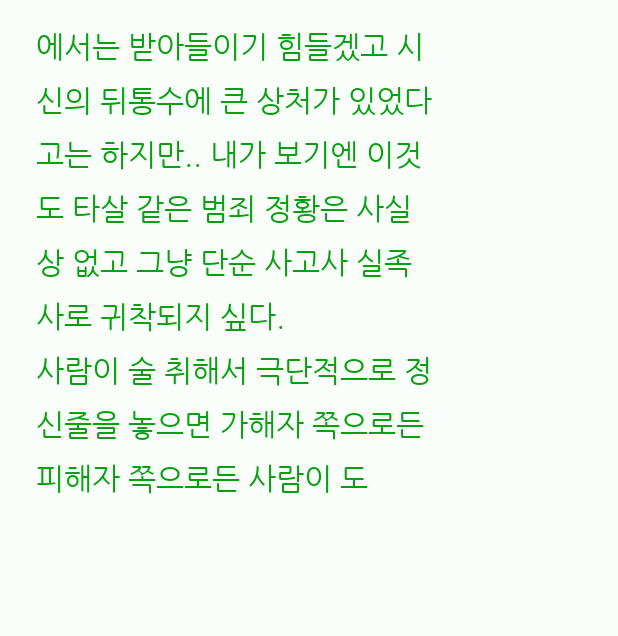에서는 받아들이기 힘들겠고 시신의 뒤통수에 큰 상처가 있었다고는 하지만.. 내가 보기엔 이것도 타살 같은 범죄 정황은 사실상 없고 그냥 단순 사고사 실족사로 귀착되지 싶다.
사람이 술 취해서 극단적으로 정신줄을 놓으면 가해자 쪽으로든 피해자 쪽으로든 사람이 도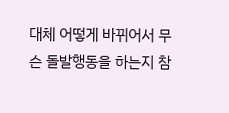대체 어떻게 바뀌어서 무슨 돌발행동을 하는지 참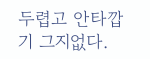두렵고 안타깝기 그지없다.